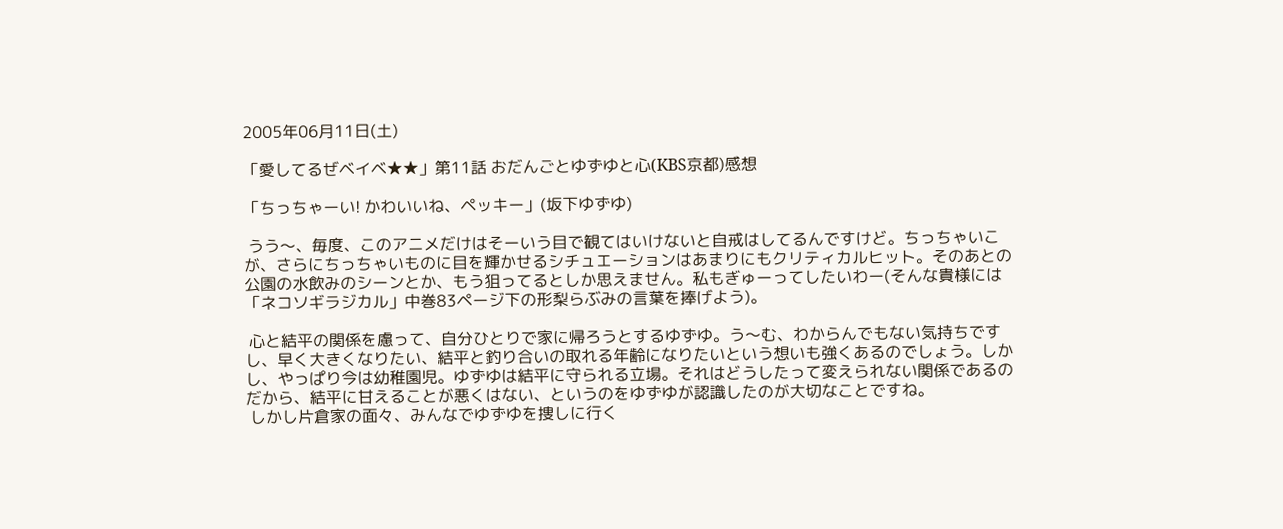2005年06月11日(土)

「愛してるぜベイベ★★」第11話 おだんごとゆずゆと心(KBS京都)感想

「ちっちゃーい! かわいいね、ペッキー」(坂下ゆずゆ)

 うう〜、毎度、このアニメだけはそーいう目で観てはいけないと自戒はしてるんですけど。ちっちゃいこが、さらにちっちゃいものに目を輝かせるシチュエーションはあまりにもクリティカルヒット。そのあとの公園の水飲みのシーンとか、もう狙ってるとしか思えません。私もぎゅーってしたいわー(そんな貴様には「ネコソギラジカル」中巻83ページ下の形梨らぶみの言葉を捧げよう)。

 心と結平の関係を慮って、自分ひとりで家に帰ろうとするゆずゆ。う〜む、わからんでもない気持ちですし、早く大きくなりたい、結平と釣り合いの取れる年齢になりたいという想いも強くあるのでしょう。しかし、やっぱり今は幼稚園児。ゆずゆは結平に守られる立場。それはどうしたって変えられない関係であるのだから、結平に甘えることが悪くはない、というのをゆずゆが認識したのが大切なことですね。
 しかし片倉家の面々、みんなでゆずゆを捜しに行く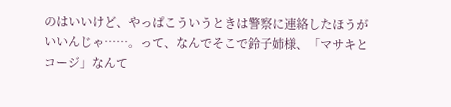のはいいけど、やっぱこういうときは警察に連絡したほうがいいんじゃ……。って、なんでそこで鈴子姉様、「マサキとコージ」なんて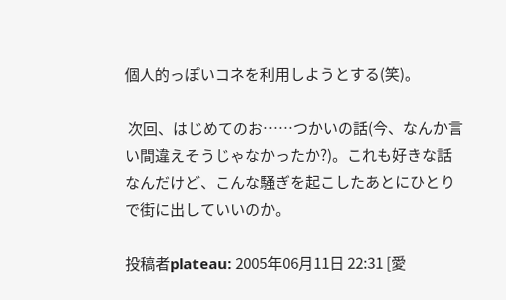個人的っぽいコネを利用しようとする(笑)。

 次回、はじめてのお……つかいの話(今、なんか言い間違えそうじゃなかったか?)。これも好きな話なんだけど、こんな騒ぎを起こしたあとにひとりで街に出していいのか。

投稿者plateau: 2005年06月11日 22:31 [愛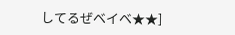してるぜベイベ★★]